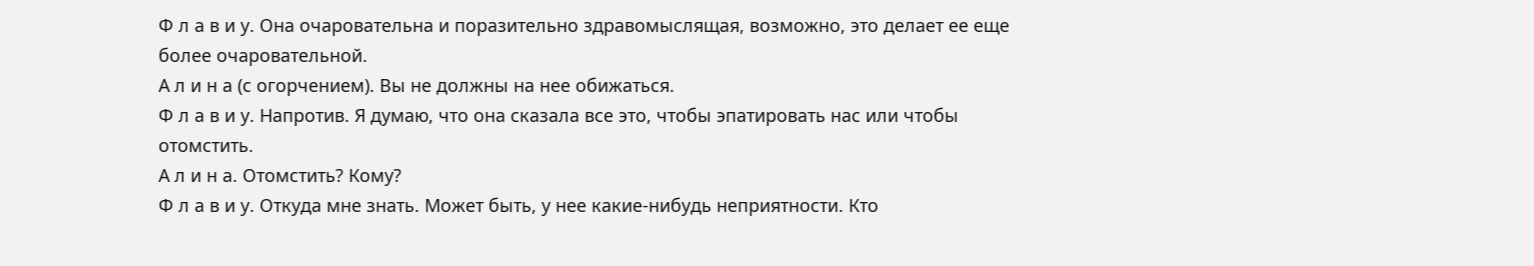Ф л а в и у. Она очаровательна и поразительно здравомыслящая, возможно, это делает ее еще более очаровательной.
А л и н а (с огорчением). Вы не должны на нее обижаться.
Ф л а в и у. Напротив. Я думаю, что она сказала все это, чтобы эпатировать нас или чтобы отомстить.
А л и н а. Отомстить? Кому?
Ф л а в и у. Откуда мне знать. Может быть, у нее какие-нибудь неприятности. Кто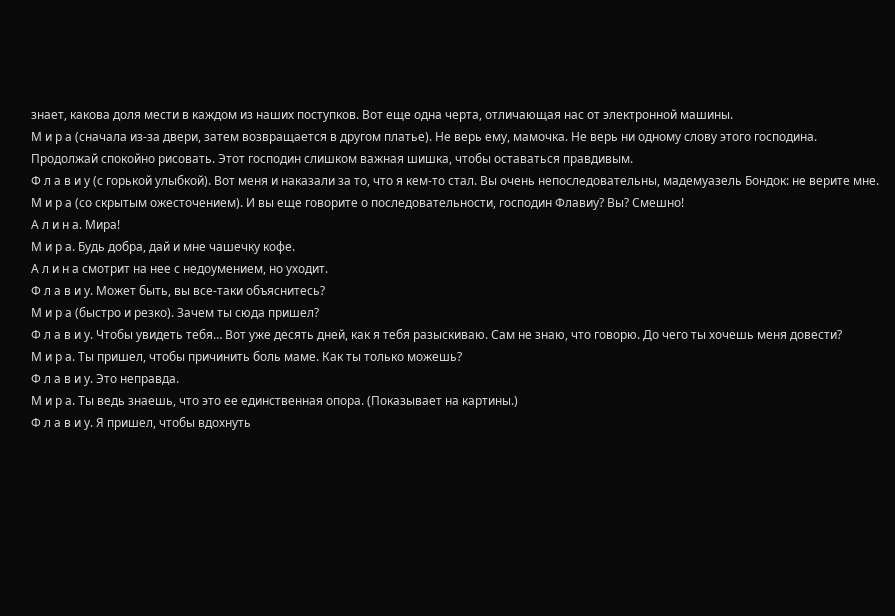знает, какова доля мести в каждом из наших поступков. Вот еще одна черта, отличающая нас от электронной машины.
М и р а (сначала из-за двери, затем возвращается в другом платье). Не верь ему, мамочка. Не верь ни одному слову этого господина. Продолжай спокойно рисовать. Этот господин слишком важная шишка, чтобы оставаться правдивым.
Ф л а в и у (с горькой улыбкой). Вот меня и наказали за то, что я кем-то стал. Вы очень непоследовательны, мадемуазель Бондок: не верите мне.
М и р а (со скрытым ожесточением). И вы еще говорите о последовательности, господин Флавиу? Вы? Смешно!
А л и н а. Мира!
М и р а. Будь добра, дай и мне чашечку кофе.
А л и н а смотрит на нее с недоумением, но уходит.
Ф л а в и у. Может быть, вы все-таки объяснитесь?
М и р а (быстро и резко). Зачем ты сюда пришел?
Ф л а в и у. Чтобы увидеть тебя… Вот уже десять дней, как я тебя разыскиваю. Сам не знаю, что говорю. До чего ты хочешь меня довести?
М и р а. Ты пришел, чтобы причинить боль маме. Как ты только можешь?
Ф л а в и у. Это неправда.
М и р а. Ты ведь знаешь, что это ее единственная опора. (Показывает на картины.)
Ф л а в и у. Я пришел, чтобы вдохнуть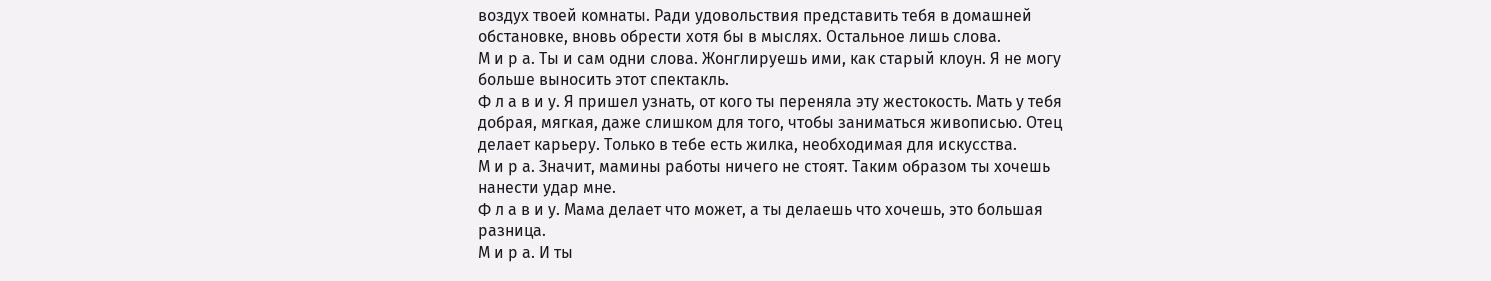воздух твоей комнаты. Ради удовольствия представить тебя в домашней обстановке, вновь обрести хотя бы в мыслях. Остальное лишь слова.
М и р а. Ты и сам одни слова. Жонглируешь ими, как старый клоун. Я не могу больше выносить этот спектакль.
Ф л а в и у. Я пришел узнать, от кого ты переняла эту жестокость. Мать у тебя добрая, мягкая, даже слишком для того, чтобы заниматься живописью. Отец делает карьеру. Только в тебе есть жилка, необходимая для искусства.
М и р а. Значит, мамины работы ничего не стоят. Таким образом ты хочешь нанести удар мне.
Ф л а в и у. Мама делает что может, а ты делаешь что хочешь, это большая разница.
М и р а. И ты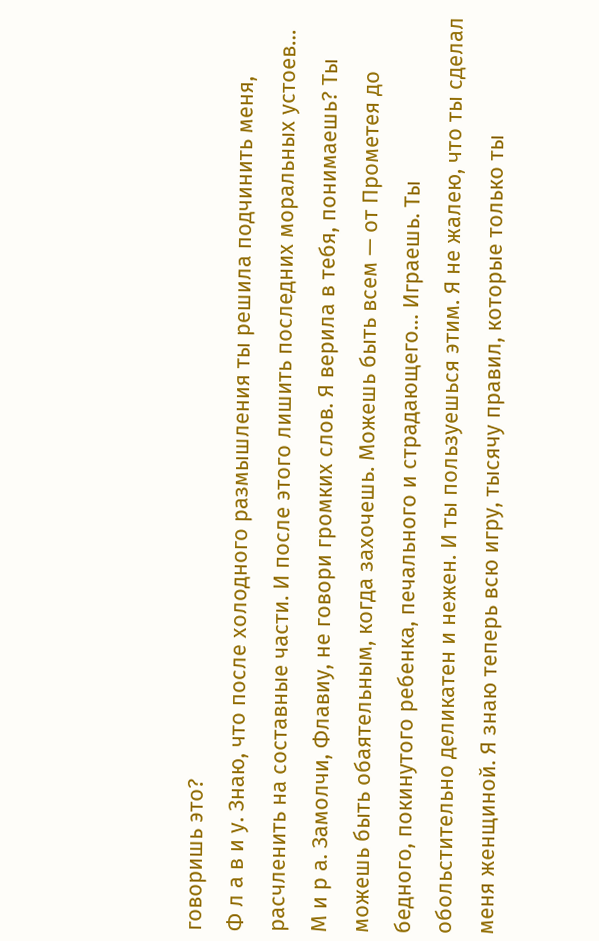говоришь это?
Ф л а в и у. Знаю, что после холодного размышления ты решила подчинить меня, расчленить на составные части. И после этого лишить последних моральных устоев…
М и р а. Замолчи, Флавиу, не говори громких слов. Я верила в тебя, понимаешь? Ты можешь быть обаятельным, когда захочешь. Можешь быть всем — от Прометея до бедного, покинутого ребенка, печального и страдающего… Играешь. Ты обольстительно деликатен и нежен. И ты пользуешься этим. Я не жалею, что ты сделал меня женщиной. Я знаю теперь всю игру, тысячу правил, которые только ты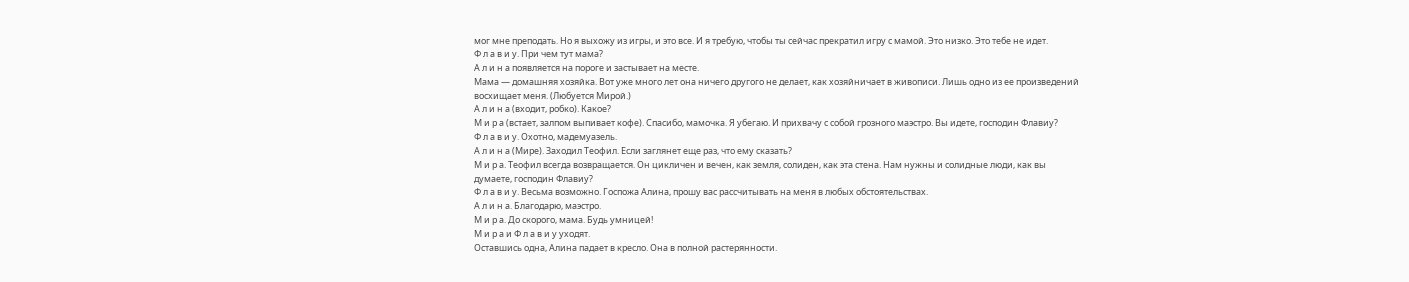мог мне преподать. Но я выхожу из игры, и это все. И я требую, чтобы ты сейчас прекратил игру с мамой. Это низко. Это тебе не идет.
Ф л а в и у. При чем тут мама?
А л и н а появляется на пороге и застывает на месте.
Мама — домашняя хозяйка. Вот уже много лет она ничего другого не делает, как хозяйничает в живописи. Лишь одно из ее произведений восхищает меня. (Любуется Мирой.)
А л и н а (входит, робко). Какое?
М и р а (встает, залпом выпивает кофе). Спасибо, мамочка. Я убегаю. И прихвачу с собой грозного маэстро. Вы идете, господин Флавиу?
Ф л а в и у. Охотно, мадемуазель.
А л и н а (Мире). Заходил Теофил. Если заглянет еще раз, что ему сказать?
М и р а. Теофил всегда возвращается. Он цикличен и вечен, как земля, солиден, как эта стена. Нам нужны и солидные люди, как вы думаете, господин Флавиу?
Ф л а в и у. Весьма возможно. Госпожа Алина, прошу вас рассчитывать на меня в любых обстоятельствах.
А л и н а. Благодарю, маэстро.
М и р а. До скорого, мама. Будь умницей!
М и р а и Ф л а в и у уходят.
Оставшись одна, Алина падает в кресло. Она в полной растерянности.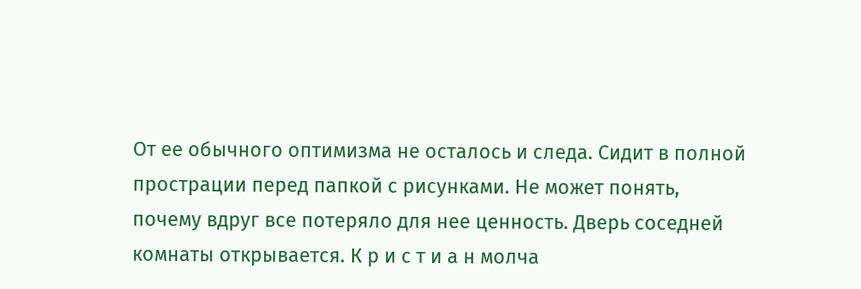От ее обычного оптимизма не осталось и следа. Сидит в полной прострации перед папкой с рисунками. Не может понять, почему вдруг все потеряло для нее ценность. Дверь соседней комнаты открывается. К р и с т и а н молча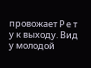провожает Р е т у к выходу. Вид у молодой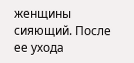женщины сияющий. После ее ухода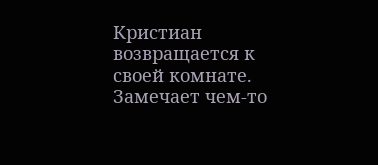Кристиан возвращается к своей комнате. Замечает чем-то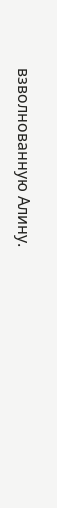взволнованную Алину.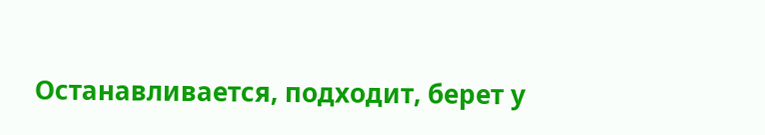Останавливается, подходит, берет у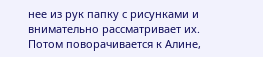нее из рук папку с рисунками и внимательно рассматривает их. Потом поворачивается к Алине,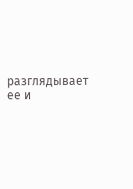разглядывает ее и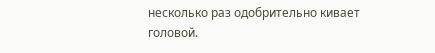несколько раз одобрительно кивает головой.